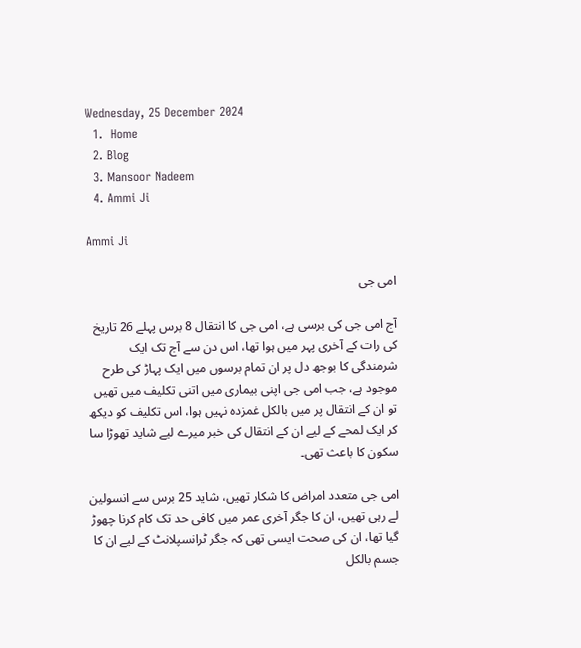Wednesday, 25 December 2024
  1.  Home
  2. Blog
  3. Mansoor Nadeem
  4. Ammi Ji

Ammi Ji

امی جی

آج امی جی کی برسی ہے، امی جی کا انتقال 8 برس پہلے 26 تاریخ کی رات کے آخری پہر میں ہوا تھا، اس دن سے آج تک ایک شرمندگی کا بوجھ دل پر ان تمام برسوں میں ایک پہاڑ کی طرح موجود ہے، جب امی جی اپنی بیماری میں اتنی تکلیف میں تھیں تو ان کے انتقال پر میں بالکل غمزدہ نہیں ہوا، اس تکلیف کو دیکھ کر ایک لمحے کے لیے ان کے انتقال کی خبر میرے لیے شاید تھوڑا سا سکون کا باعث تھی۔

امی جی متعدد امراض کا شکار تھیں، شاید 25 برس سے انسولین لے رہی تھیں، ان کا جگر آخری عمر میں کافی حد تک کام کرنا چھوڑ گیا تھا، ان کی صحت ایسی تھی کہ جگر ٹرانسپلانٹ کے لیے ان کا جسم بالکل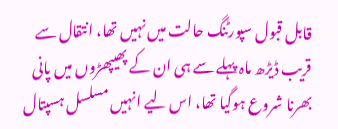قابل قبول سپورٹنگ حالت میں نہیں تھا، انتقال سے قریب ڈیڑھ ماہ پہلے سے ہی ان کے پھیپھڑوں میں پانی بھرنا شروع ہوگیا تھا، اس لیے انہیں مسلسل ہسپتال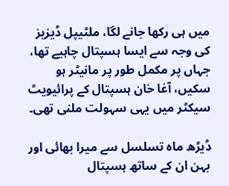میں ہی رکھا جانے لگا، ملٹیپل ڈیزیز کی وجہ سے ایسا ہسپتال چاہیے تھا، جہاں پر مکمل طور پر مانیٹر ہو سکیں، آغا خان ہسپتال کے پرائیویٹ سیکٹر میں یہی سہولت ملنی تھی۔

ڈیڑھ ماہ تسلسل سے میرا بھائی اور بہن ان کے ساتھ ہسپتال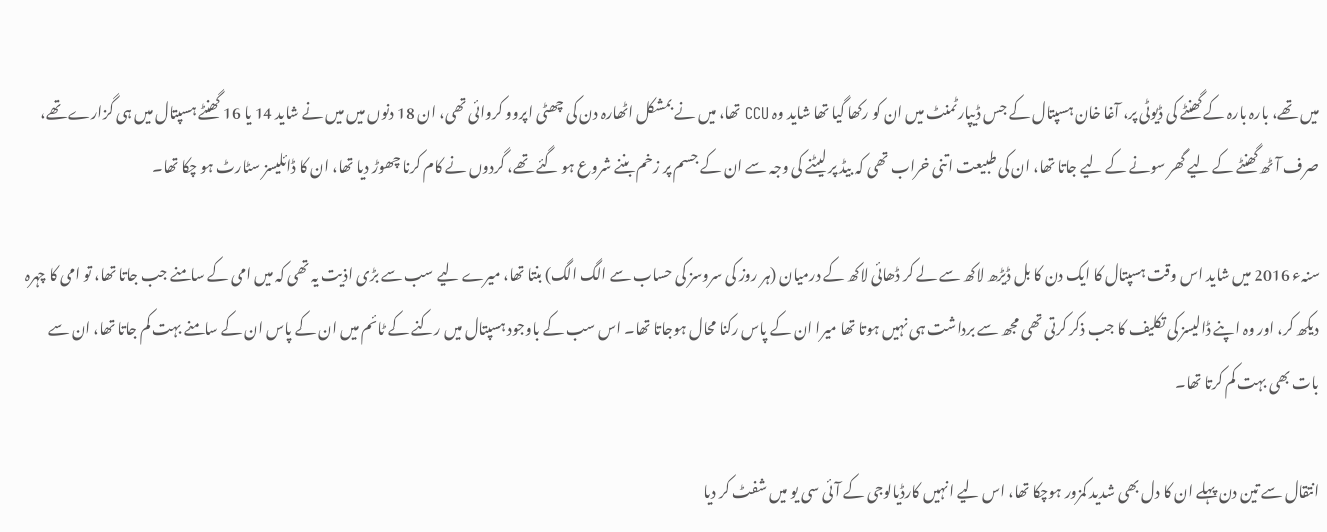میں تھے، بارہ بارہ کے گھنٹے کی ڈیوٹی پر، آغا خان ہسپتال کے جس ڈیپارٹمنٹ میں ان کو رکھا گیا تھا شاید وہ CCU تھا، میں نے بمشکل اٹھارہ دن کی چھٹی اپروو کروائی تھی، ان 18 دنوں میں میں نے شاید 14 یا 16 گھنٹے ہسپتال میں ہی گزارے تھے، صرف آٹھ گھنٹے کے لیے گھر سونے کے لیے جاتا تھا، ان کی طبیعت اتنی خراب تھی کہ بیڈ پر لیٹنے کی وجہ سے ان کے جسم پر زخم بننے شروع ہو گئے تھے، گردوں نے کام کرنا چھوڑ دیا تھا، ان کا ڈائلیسز سٹارٹ ہو چکا تھا۔

سنہء 2016 میں شاید اس وقت ہسپتال کا ایک دن کا بل ڈیڑھ لاکھ سے لے کر ڈھائی لاکھ کے درمیان (ہر روز کی سروسز کی حساب سے الگ الگ) بنتا تھا، میرے لیے سب سے بڑی اذیت یہ تھی کہ میں امی کے سامنے جب جاتا تھا، تو امی کا چہرہ دیکھ کر، اور وہ اپنے ڈالیسز کی تکلیف کا جب ذکر کرتی تھی مجھ سے برداشت ہی نہیں ہوتا تھا میرا ان کے پاس رکنا محال ہوجاتا تھا۔ اس سب کے باوجود ہسپتال میں رکنے کے ٹائم میں ان کے پاس ان کے سامنے بہت کم جاتا تھا، ان سے بات بھی بہت کم کرتا تھا۔

انتقال سے تین دن پہلے ان کا دل بھی شدید کمزور ہوچکا تھا، اس لیے انہیں کارڈیالوجی کے آئی سی یو میں شفٹ کر دیا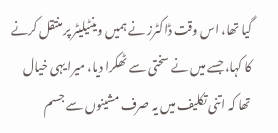گیا تھا، اس وقت ڈاکٹرز نے ہمیں وینٹیلیٹر پر منتقل کرنے کا کہا، جسے میں نے سختی سے ٹھکرا دیا، میرا یہی خیال تھا کہ اتنی تکلیف میں یہ صرف مشینوں سے جسم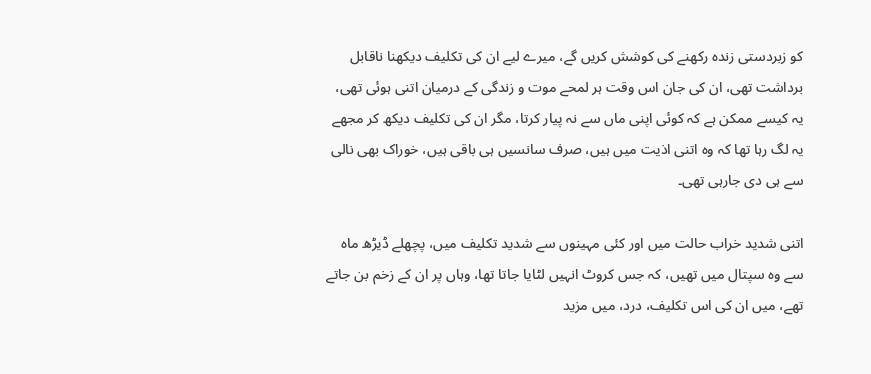کو زبردستی زندہ رکھنے کی کوشش کریں گے، میرے لیے ان کی تکلیف دیکھنا ناقابل برداشت تھی، ان کی جان اس وقت ہر لمحے موت و زندگی کے درمیان اتنی ہوئی تھی، یہ کیسے ممکن ہے کہ کوئی اپنی ماں سے نہ پیار کرتا، مگر ان کی تکلیف دیکھ کر مجھے یہ لگ رہا تھا کہ وہ اتنی اذیت میں ہیں، صرف سانسیں ہی باقی ہیں، خوراک بھی نالی سے ہی دی جارہی تھی۔

اتنی شدید خراب حالت میں اور کئی مہینوں سے شدید تکلیف میں، پچھلے ڈیڑھ ماہ سے وہ سپتال میں تھیں، کہ جس کروٹ انہیں لٹایا جاتا تھا، وہاں پر ان کے زخم بن جاتے تھے، میں ان کی اس تکلیف، درد، میں مزید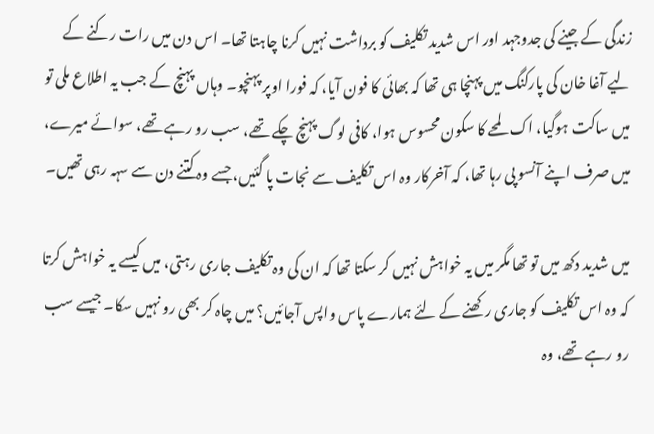زندگی کے جینے کی جدوجہد اور اس شدید تکلیف کو برداشت نہیں کرنا چاہتا تھا۔ اس دن میں رات رکنے کے لیے آغا خان کی پارکنگ میں پہنچا ہی تھا کہ بھائی کا فون آیا، کہ فورا اوپر پہنچو۔ وہاں پہنچ کے جب یہ اطلاع ملی تو میں ساکت ہوگیا، اک لمحے کا سکون محسوس ہوا، کافی لوگ پہنچ چکے تھے، سب رو رہے تھے، سوائے میرے، میں صرف اپنے آنسو پی رہا تھا، کہ آخرکار وہ اس تکلیف سے نجات پا گئیں، جسے وہ کتنے دن سے سہہ رہی تھیں۔

میں شدید دکھ میں تو تھا مگر میں یہ خواہش نہیں کر سکتا تھا کہ ان کی وہ تکلیف جاری رہتی، میں کیسے یہ خواہش کرتا کہ وہ اس تکلیف کو جاری رکھنے کے لئے ہمارے پاس واپس آجائیں؟ میں چاہ کر بھی رو نہیں سکا۔ جیسے سب رو رہے تھے، وہ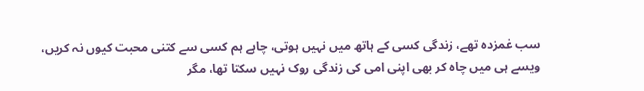سب غمزدہ تھے، زندگی کسی کے ہاتھ میں نہیں ہوتی، چاہے ہم کسی سے کتنی محبت کیوں نہ کریں، ویسے ہی میں چاہ کر بھی اپنی امی کی زندگی روک نہیں سکتا تھا، مگر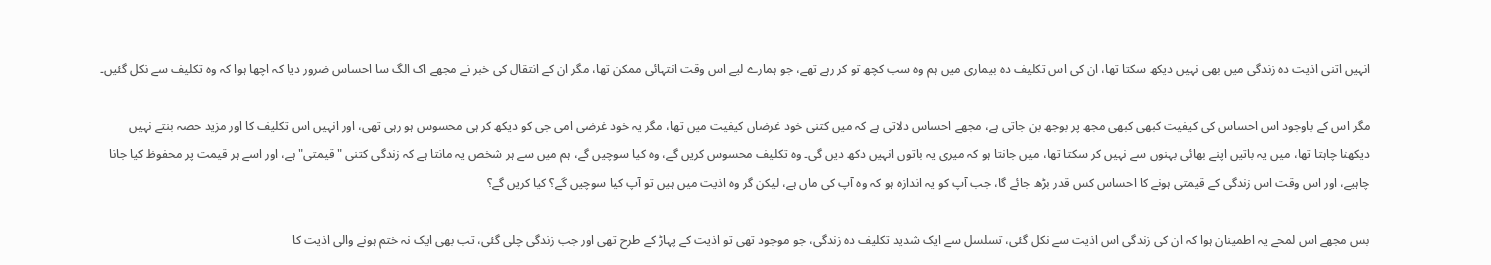انہیں اتنی اذیت دہ زندگی میں بھی نہیں دیکھ سکتا تھا، ان کی اس تکلیف دہ بیماری میں ہم وہ سب کچھ تو کر رہے تھے، جو ہمارے لیے اس وقت انتہائی ممکن تھا، مگر ان کے انتقال کی خبر نے مجھے اک الگ سا احساس ضرور دیا کہ اچھا ہوا کہ وہ تکلیف سے نکل گئیں۔

مگر اس کے باوجود اس احساس کی کیفیت کبھی کبھی مجھ پر بوجھ بن جاتی ہے، مجھے احساس دلاتی ہے کہ میں کتنی خود غرضاں کیفیت میں تھا، مگر یہ خود غرضی امی جی کو دیکھ کر ہی محسوس ہو رہی تھی، اور انہیں اس تکلیف کا اور مزید حصہ بنتے نہیں دیکھنا چاہتا تھا، میں یہ باتیں اپنے بھائی بہنوں سے نہیں کر سکتا تھا، میں جانتا ہو کہ میری یہ باتوں انہیں دکھ دیں گی۔ وہ تکلیف محسوس کریں گے، وہ کیا سوچیں گے، ہم میں سے ہر شخص یہ مانتا ہے کہ زندگی کتنی "قیمتی" ہے، اور اسے ہر قیمت پر محفوظ کیا جانا چاہیے، اور اس وقت اس زندگی کے قیمتی ہونے کا احساس کس قدر بڑھ جائے گا، جب آپ کو یہ اندازہ ہو کہ وہ آپ کی ماں ہے، لیکن گر وہ اذیت میں ہیں تو آپ کیا سوچیں گے؟ کیا کریں گے؟

بس مجھے اس لمحے یہ اطمینان ہوا کہ ان کی زندگی اس اذیت سے نکل گئی، تسلسل سے ایک شدید تکلیف دہ زندگی، جو موجود تھی تو اذیت کے پہاڑ کے طرح تھی اور جب زندگی چلی گئی، تب بھی ایک نہ ختم ہونے والی اذیت کا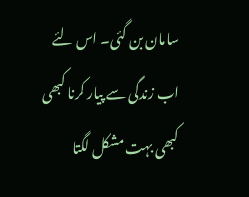سامان بن گئی۔ اس لئے اب زندگی سے پیار کرنا کبھی کبھی بہت مشکل لگتا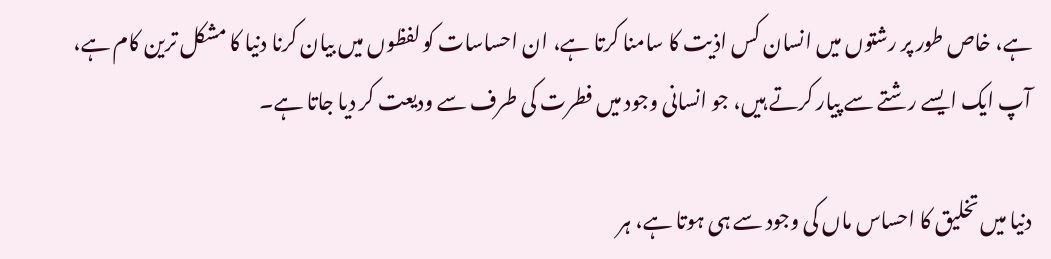ہے، خاص طور پر رشتوں میں انسان کس اذیت کا سامنا کرتا ہے، ان احساسات کو لفظوں میں بیان کرنا دنیا کا مشکل ترین کام ہے، آپ ایک ایسے رشتے سے پیار کرتے ہیں، جو انسانی وجود میں فطرت کی طرف سے ودیعت کر دیا جاتا ہے۔

دنیا میں تخلیق کا احساس ماں کی وجود سے ہی ہوتا ہے، ہر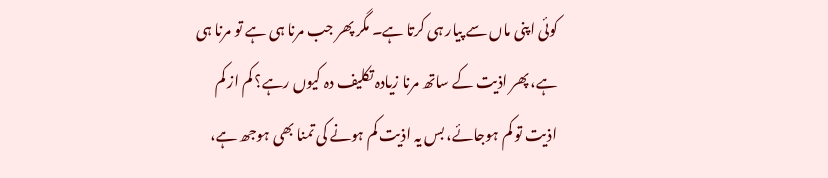کوئی اپنی ماں سے پیار ہی کرتا ہے۔ مگر پھر جب مرنا ہی ہے تو مرنا ہی ہے، پھر اذیت کے ساتھ مرنا زیادہ تکلیف دہ کیوں رہے؟ کم از کم اذیت تو کم ہوجائے، بس یہ اذیت کم ہونے کی تمنا بھی ہوجھ ہے،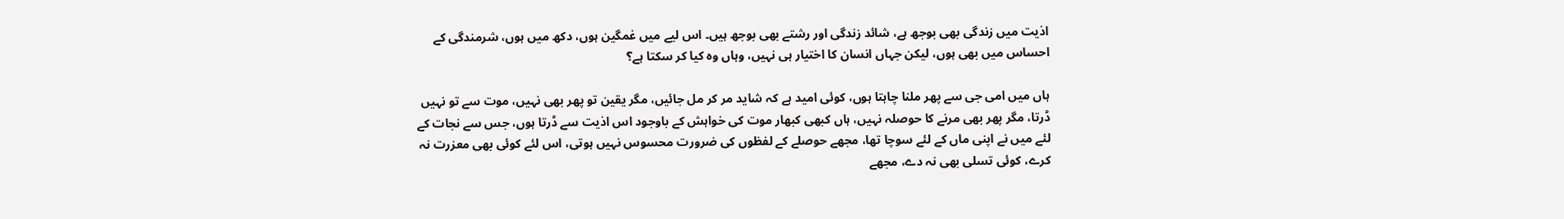اذیت میں زندگی بھی بوجھ ہے، شائد زندگی اور رشتے بھی بوجھ ہیں۔ اس لیے میں غمگین ہوں، دکھ میں ہوں، شرمندگی کے احساس میں بھی ہوں، لیکن جہاں انسان کا اختیار ہی نہیں، وہاں وہ کیا کر سکتا ہے؟

ہاں میں امی جی سے پھر ملنا چاہتا ہوں، کوئی امید ہے کہ شاید مر کر مل جائیں، مگر یقین تو پھر بھی نہیں، موت سے تو نہیں ڈرتا، مگر پھر بھی مرنے کا حوصلہ نہیں، ہاں کبھی کبھار موت کی خواہش کے باوجود اس اذیت سے ڈرتا ہوں، جس سے نجات کے لئے میں نے اپنی ماں کے لئے سوچا تھا، مجھے حوصلے کے لفظوں کی ضرورت محسوس نہیں ہوتی، اس لئے کوئی بھی معزرت نہ کرے، کوئی تسلی بھی نہ دے، مجھے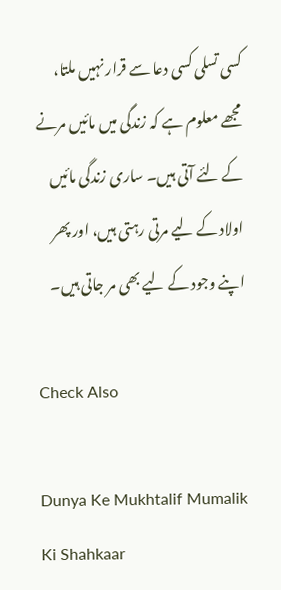کسی تسلی کسی دعا سے قرار نہیں ملتا، مجھے معلوم ہے کہ زندگی میں مائیں مرنے کے لئے آتی ہیں۔ ساری زندگی مائیں اولاد کے لیے مرتی رہتی ہیں، اور پھر اپنے وجود کے لیے بھی مر جاتی ہیں۔

Check Also

Dunya Ke Mukhtalif Mumalik Ki Shahkaar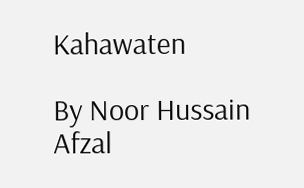Kahawaten

By Noor Hussain Afzal